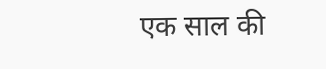एक साल की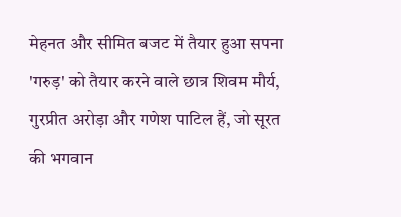मेहनत और सीमित बजट में तैयार हुआ सपना
'गरुड़' को तैयार करने वाले छात्र शिवम मौर्य, गुरप्रीत अरोड़ा और गणेश पाटिल हैं, जो सूरत की भगवान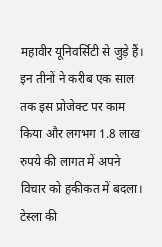महावीर यूनिवर्सिटी से जुड़े हैं। इन तीनों ने करीब एक साल तक इस प्रोजेक्ट पर काम किया और लगभग 1.8 लाख रुपये की लागत में अपने विचार को हकीकत में बदला। टेस्ला की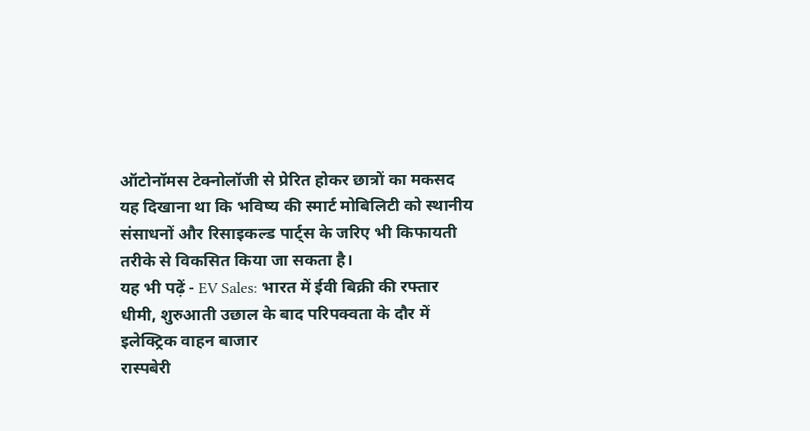ऑटोनॉमस टेक्नोलॉजी से प्रेरित होकर छात्रों का मकसद यह दिखाना था कि भविष्य की स्मार्ट मोबिलिटी को स्थानीय संसाधनों और रिसाइकल्ड पार्ट्स के जरिए भी किफायती तरीके से विकसित किया जा सकता है।
यह भी पढ़ें - EV Sales: भारत में ईवी बिक्री की रफ्तार धीमी, शुरुआती उछाल के बाद परिपक्वता के दौर में इलेक्ट्रिक वाहन बाजार
रास्पबेरी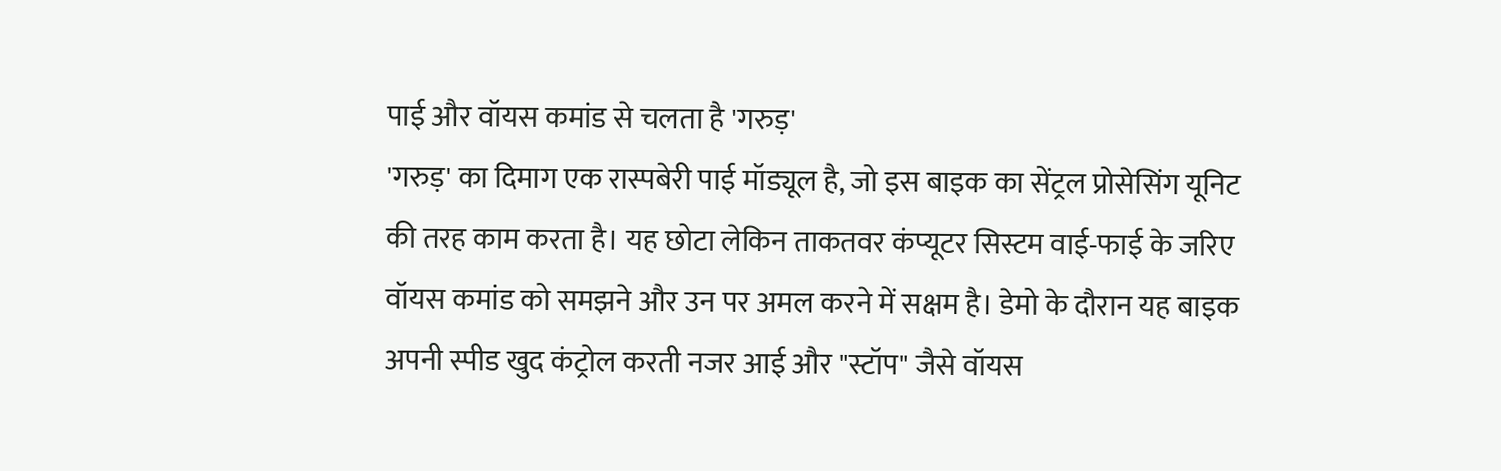पाई और वॉयस कमांड से चलता है 'गरुड़'
'गरुड़' का दिमाग एक रास्पबेरी पाई मॉड्यूल है, जो इस बाइक का सेंट्रल प्रोसेसिंग यूनिट की तरह काम करता है। यह छोटा लेकिन ताकतवर कंप्यूटर सिस्टम वाई-फाई के जरिए वॉयस कमांड को समझने और उन पर अमल करने में सक्षम है। डेमो के दौरान यह बाइक अपनी स्पीड खुद कंट्रोल करती नजर आई और "स्टॉप" जैसे वॉयस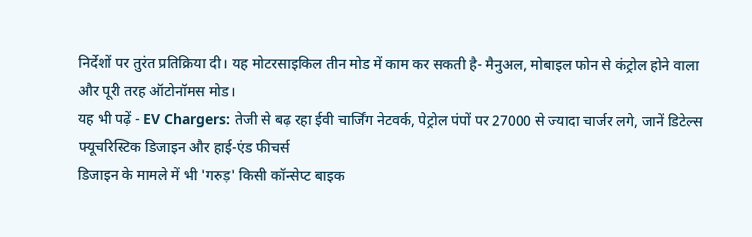निर्देशों पर तुरंत प्रतिक्रिया दी। यह मोटरसाइकिल तीन मोड में काम कर सकती है- मैनुअल, मोबाइल फोन से कंट्रोल होने वाला और पूरी तरह ऑटोनॉमस मोड।
यह भी पढ़ें - EV Chargers: तेजी से बढ़ रहा ईवी चार्जिंग नेटवर्क, पेट्रोल पंपों पर 27000 से ज्यादा चार्जर लगे, जानें डिटेल्स
फ्यूचरिस्टिक डिजाइन और हाई-एंड फीचर्स
डिजाइन के मामले में भी 'गरुड़' किसी कॉन्सेप्ट बाइक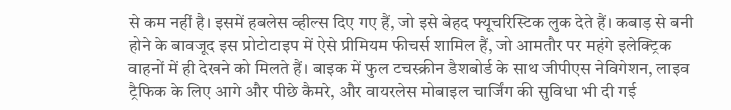से कम नहीं है। इसमें हबलेस व्हील्स दिए गए हैं, जो इसे बेहद फ्यूचरिस्टिक लुक देते हैं। कबाड़ से बनी होने के बावजूद इस प्रोटोटाइप में ऐसे प्रीमियम फीचर्स शामिल हैं, जो आमतौर पर महंगे इलेक्ट्रिक वाहनों में ही देखने को मिलते हैं। बाइक में फुल टचस्क्रीन डैशबोर्ड के साथ जीपीएस नेविगेशन, लाइव ट्रैफिक के लिए आगे और पीछे कैमरे, और वायरलेस मोबाइल चार्जिंग की सुविधा भी दी गई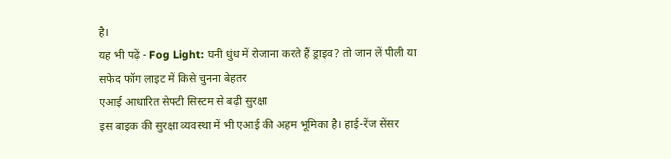है।
यह भी पढ़ें - Fog Light: घनी धुंध में रोजाना करते हैं ड्राइव? तो जान लें पीली या सफेद फॉग लाइट में किसे चुनना बेहतर
एआई आधारित सेफ्टी सिस्टम से बढ़ी सुरक्षा
इस बाइक की सुरक्षा व्यवस्था में भी एआई की अहम भूमिका है। हाई-रेंज सेंसर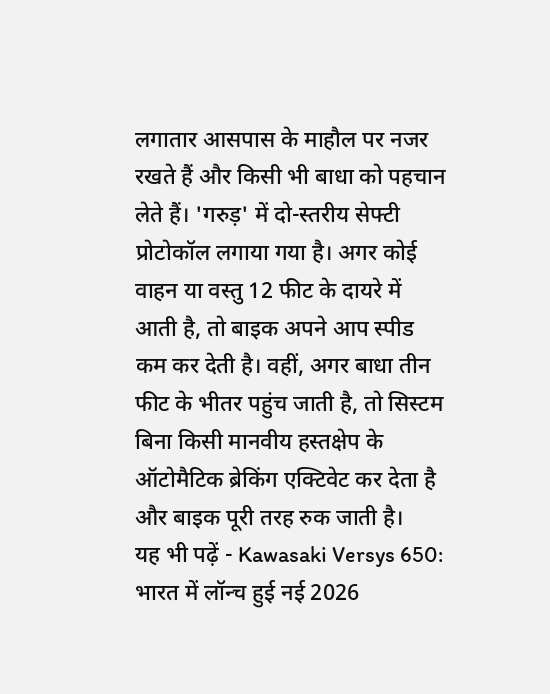लगातार आसपास के माहौल पर नजर रखते हैं और किसी भी बाधा को पहचान लेते हैं। 'गरुड़' में दो-स्तरीय सेफ्टी प्रोटोकॉल लगाया गया है। अगर कोई वाहन या वस्तु 12 फीट के दायरे में आती है, तो बाइक अपने आप स्पीड कम कर देती है। वहीं, अगर बाधा तीन फीट के भीतर पहुंच जाती है, तो सिस्टम बिना किसी मानवीय हस्तक्षेप के ऑटोमैटिक ब्रेकिंग एक्टिवेट कर देता है और बाइक पूरी तरह रुक जाती है।
यह भी पढ़ें - Kawasaki Versys 650: भारत में लॉन्च हुई नई 2026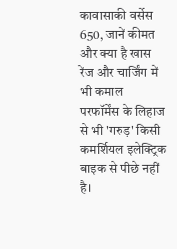कावासाकी वर्सेस 650, जानें कीमत और क्या है खास
रेंज और चार्जिंग में भी कमाल
परफॉर्मेंस के लिहाज से भी 'गरुड़' किसी कमर्शियल इलेक्ट्रिक बाइक से पीछे नहीं है।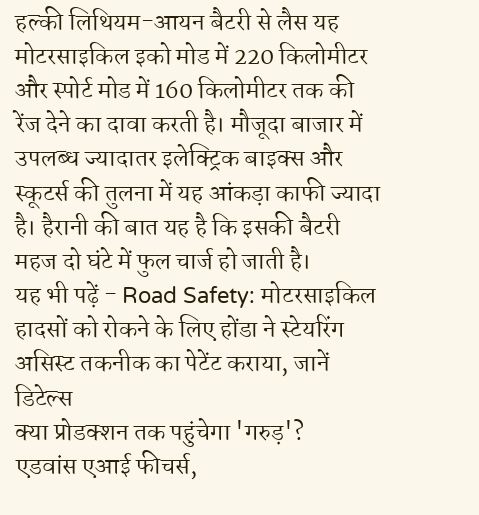हल्की लिथियम-आयन बैटरी से लैस यह मोटरसाइकिल इको मोड में 220 किलोमीटर और स्पोर्ट मोड में 160 किलोमीटर तक की रेंज देने का दावा करती है। मौजूदा बाजार में उपलब्ध ज्यादातर इलेक्ट्रिक बाइक्स और स्कूटर्स की तुलना में यह आंकड़ा काफी ज्यादा है। हैरानी की बात यह है कि इसकी बैटरी महज दो घंटे में फुल चार्ज हो जाती है।
यह भी पढ़ें - Road Safety: मोटरसाइकिल हादसों को रोकने के लिए होंडा ने स्टेयरिंग असिस्ट तकनीक का पेटेंट कराया, जानें डिटेल्स
क्या प्रोडक्शन तक पहुंचेगा 'गरुड़'?
एडवांस एआई फीचर्स,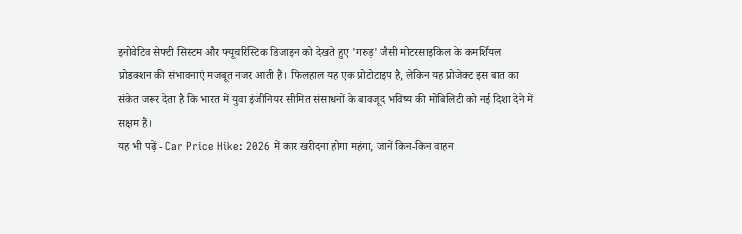इनोवेटिव सेफ्टी सिस्टम और फ्यूचरिस्टिक डिजाइन को देखते हुए 'गरुड़' जैसी मोटरसाइकिल के कमर्शियल प्रोडक्शन की संभावनाएं मजबूत नजर आती हैं। फिलहाल यह एक प्रोटोटाइप है, लेकिन यह प्रोजेक्ट इस बात का संकेत जरूर देता है कि भारत में युवा इंजीनियर सीमित संसाधनों के बावजूद भविष्य की मोबिलिटी को नई दिशा देने में सक्षम हैं।
यह भी पढ़ें - Car Price Hike: 2026 में कार खरीदना होगा महंगा, जानें किन-किन वाहन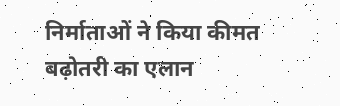निर्माताओं ने किया कीमत बढ़ोतरी का एलान